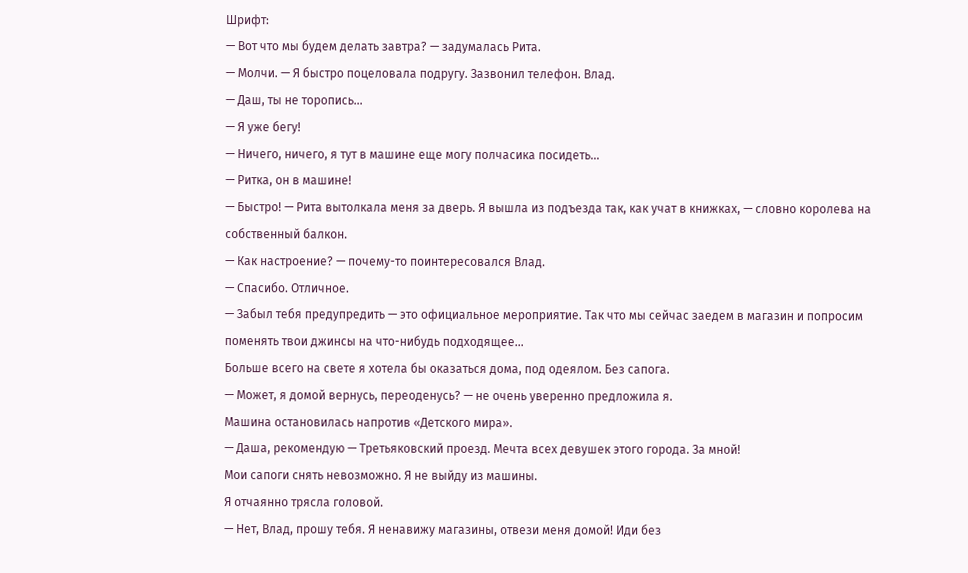Шрифт:
— Вот что мы будем делать завтра? — задумалась Рита.
— Молчи. — Я быстро поцеловала подругу. Зазвонил телефон. Влад.
— Даш, ты не торопись…
— Я уже бегу!
— Ничего, ничего, я тут в машине еще могу полчасика посидеть…
— Ритка, он в машине!
— Быстро! — Рита вытолкала меня за дверь. Я вышла из подъезда так, как учат в книжках, — словно королева на собственный балкон.
— Как настроение? — почему-то поинтересовался Влад.
— Спасибо. Отличное.
— Забыл тебя предупредить — это официальное мероприятие. Так что мы сейчас заедем в магазин и попросим поменять твои джинсы на что-нибудь подходящее…
Больше всего на свете я хотела бы оказаться дома, под одеялом. Без сапога.
— Может, я домой вернусь, переоденусь? — не очень уверенно предложила я.
Машина остановилась напротив «Детского мира».
— Даша, рекомендую — Третьяковский проезд. Мечта всех девушек этого города. За мной!
Мои сапоги снять невозможно. Я не выйду из машины.
Я отчаянно трясла головой.
— Нет, Влад, прошу тебя. Я ненавижу магазины, отвези меня домой! Иди без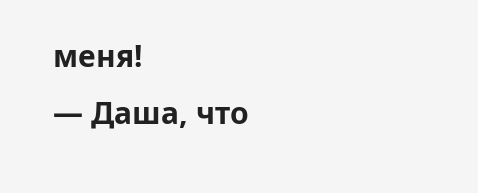меня!
— Даша, что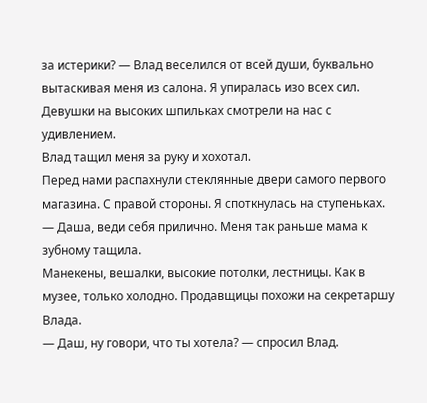за истерики? — Влад веселился от всей души, буквально вытаскивая меня из салона. Я упиралась изо всех сил.
Девушки на высоких шпильках смотрели на нас с удивлением.
Влад тащил меня за руку и хохотал.
Перед нами распахнули стеклянные двери самого первого магазина. С правой стороны. Я споткнулась на ступеньках.
— Даша, веди себя прилично. Меня так раньше мама к зубному тащила.
Манекены, вешалки, высокие потолки, лестницы. Как в музее, только холодно. Продавщицы похожи на секретаршу Влада.
— Даш, ну говори, что ты хотела? — спросил Влад.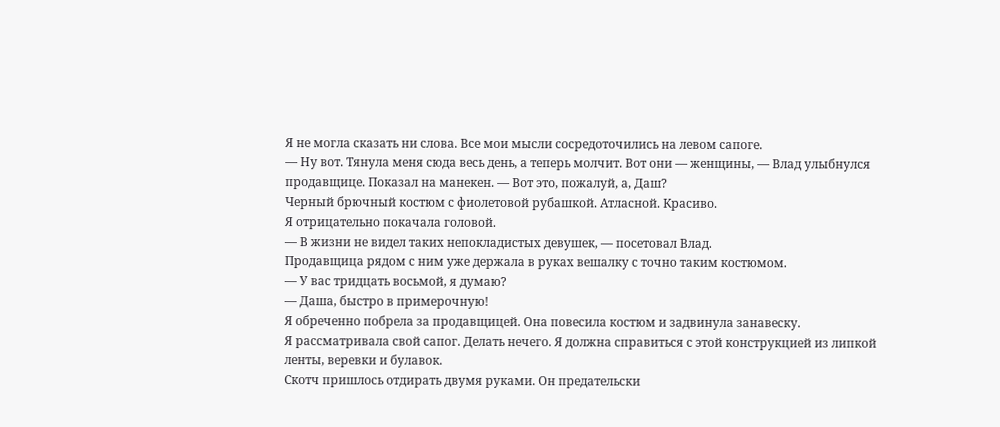Я не могла сказать ни слова. Все мои мысли сосредоточились на левом сапоге.
— Ну вот. Тянула меня сюда весь день, а теперь молчит. Вот они — женщины, — Влад улыбнулся продавщице. Показал на манекен. — Вот это, пожалуй, а, Даш?
Черный брючный костюм с фиолетовой рубашкой. Атласной. Красиво.
Я отрицательно покачала головой.
— В жизни не видел таких непокладистых девушек, — посетовал Влад.
Продавщица рядом с ним уже держала в руках вешалку с точно таким костюмом.
— У вас тридцать восьмой, я думаю?
— Даша, быстро в примерочную!
Я обреченно побрела за продавщицей. Она повесила костюм и задвинула занавеску.
Я рассматривала свой сапог. Делать нечего. Я должна справиться с этой конструкцией из липкой ленты, веревки и булавок.
Скотч пришлось отдирать двумя руками. Он предательски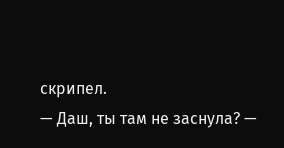скрипел.
— Даш, ты там не заснула? —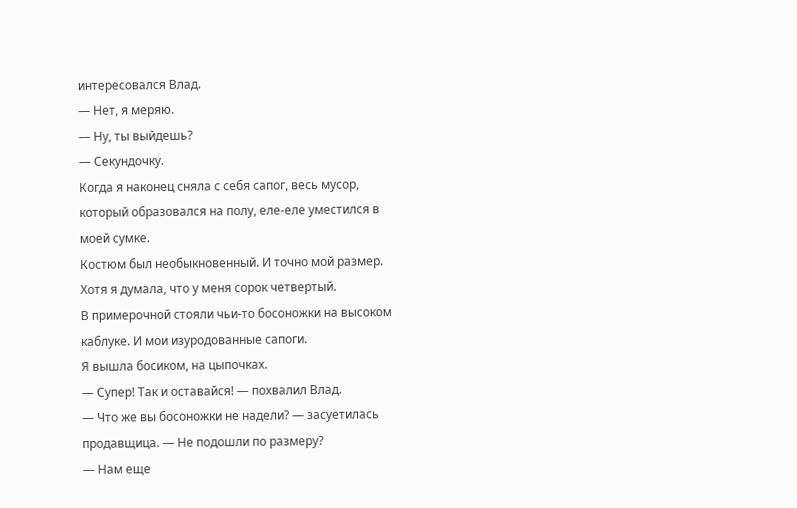интересовался Влад.
— Нет, я меряю.
— Ну, ты выйдешь?
— Секундочку.
Когда я наконец сняла с себя сапог, весь мусор, который образовался на полу, еле-еле уместился в моей сумке.
Костюм был необыкновенный. И точно мой размер. Хотя я думала, что у меня сорок четвертый.
В примерочной стояли чьи-то босоножки на высоком каблуке. И мои изуродованные сапоги.
Я вышла босиком, на цыпочках.
— Супер! Так и оставайся! — похвалил Влад.
— Что же вы босоножки не надели? — засуетилась продавщица. — Не подошли по размеру?
— Нам еще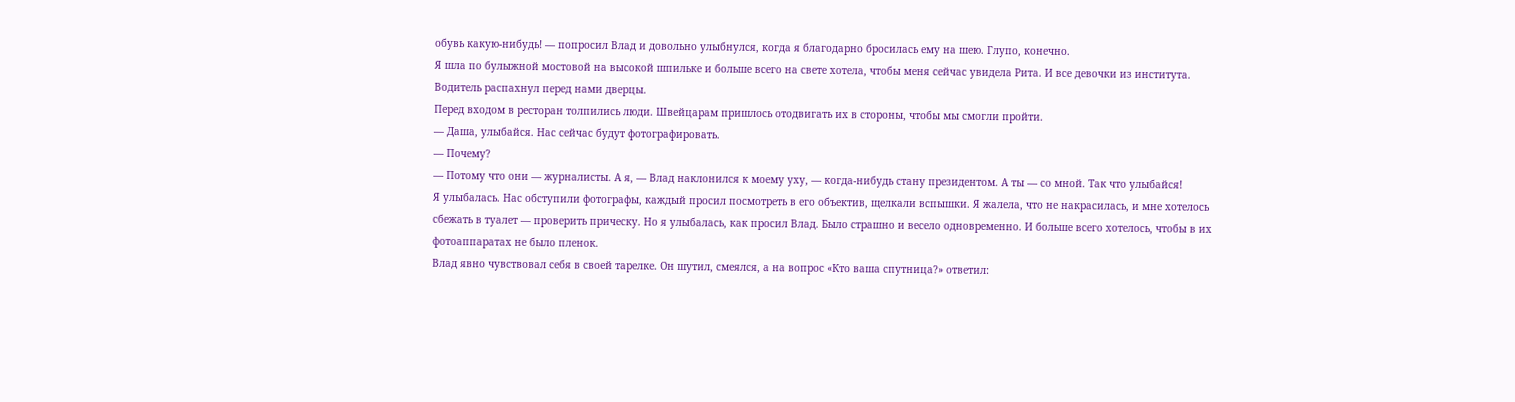обувь какую-нибудь! — попросил Влад и довольно улыбнулся, когда я благодарно бросилась ему на шею. Глупо, конечно.
Я шла по булыжной мостовой на высокой шпильке и больше всего на свете хотела, чтобы меня сейчас увидела Рита. И все девочки из института.
Водитель распахнул перед нами дверцы.
Перед входом в ресторан толпились люди. Швейцарам пришлось отодвигать их в стороны, чтобы мы смогли пройти.
— Даша, улыбайся. Нас сейчас будут фотографировать.
— Почему?
— Потому что они — журналисты. А я, — Влад наклонился к моему уху, — когда-нибудь стану президентом. А ты — со мной. Так что улыбайся!
Я улыбалась. Нас обступили фотографы, каждый просил посмотреть в его объектив, щелкали вспышки. Я жалела, что не накрасилась, и мне хотелось сбежать в туалет — проверить прическу. Но я улыбалась, как просил Влад. Было страшно и весело одновременно. И больше всего хотелось, чтобы в их фотоаппаратах не было пленок.
Влад явно чувствовал себя в своей тарелке. Он шутил, смеялся, а на вопрос «Кто ваша спутница?» ответил: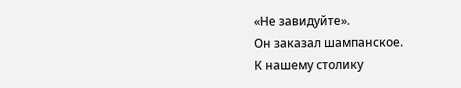«Не завидуйте».
Он заказал шампанское.
К нашему столику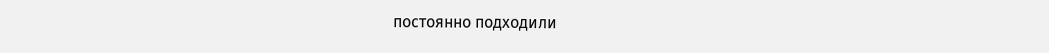постоянно подходили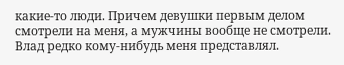какие-то люди. Причем девушки первым делом смотрели на меня, а мужчины вообще не смотрели. Влад редко кому-нибудь меня представлял.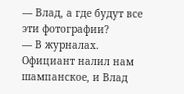— Влад, а где будут все эти фотографии?
— В журналах.
Официант налил нам шампанское, и Влад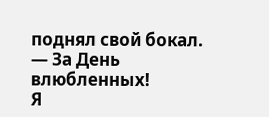поднял свой бокал.
— За День влюбленных!
Я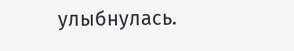улыбнулась.